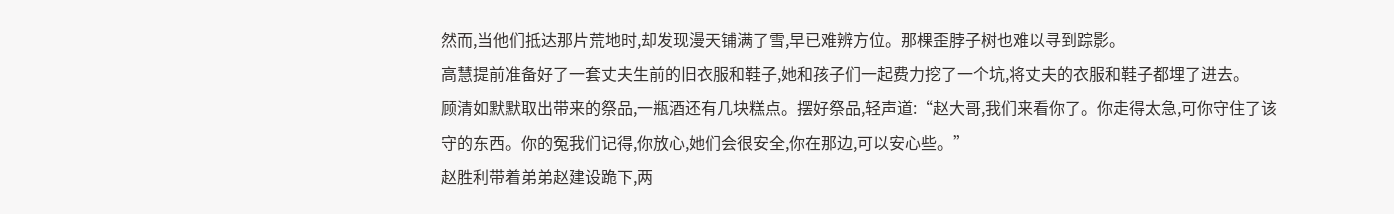然而,当他们抵达那片荒地时,却发现漫天铺满了雪,早已难辨方位。那棵歪脖子树也难以寻到踪影。
高慧提前准备好了一套丈夫生前的旧衣服和鞋子,她和孩子们一起费力挖了一个坑,将丈夫的衣服和鞋子都埋了进去。
顾清如默默取出带来的祭品,一瓶酒还有几块糕点。摆好祭品,轻声道:“赵大哥,我们来看你了。你走得太急,可你守住了该守的东西。你的冤我们记得,你放心,她们会很安全,你在那边,可以安心些。”
赵胜利带着弟弟赵建设跪下,两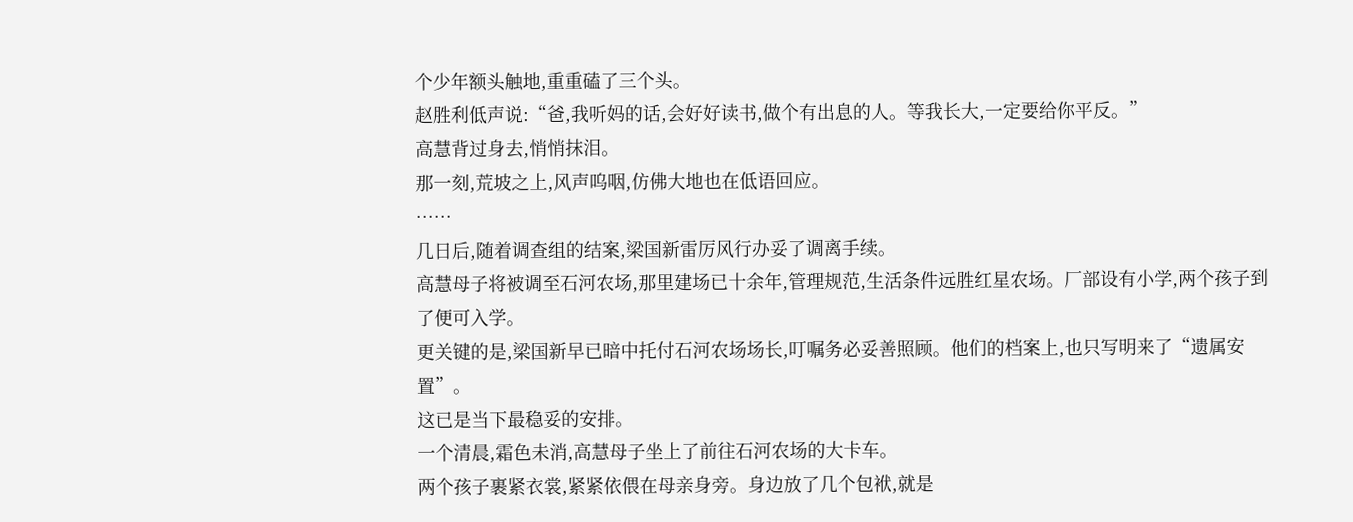个少年额头触地,重重磕了三个头。
赵胜利低声说:“爸,我听妈的话,会好好读书,做个有出息的人。等我长大,一定要给你平反。”
高慧背过身去,悄悄抹泪。
那一刻,荒坡之上,风声呜咽,仿佛大地也在低语回应。
……
几日后,随着调查组的结案,梁国新雷厉风行办妥了调离手续。
高慧母子将被调至石河农场,那里建场已十余年,管理规范,生活条件远胜红星农场。厂部设有小学,两个孩子到了便可入学。
更关键的是,梁国新早已暗中托付石河农场场长,叮嘱务必妥善照顾。他们的档案上,也只写明来了“遗属安置”。
这已是当下最稳妥的安排。
一个清晨,霜色未消,高慧母子坐上了前往石河农场的大卡车。
两个孩子裹紧衣裳,紧紧依偎在母亲身旁。身边放了几个包袱,就是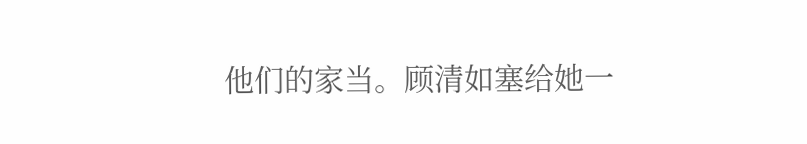他们的家当。顾清如塞给她一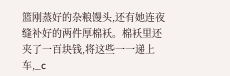篮刚蒸好的杂粮馒头,还有她连夜缝补好的两件厚棉袄。棉袄里还夹了一百块钱,将这些一一递上车,_c